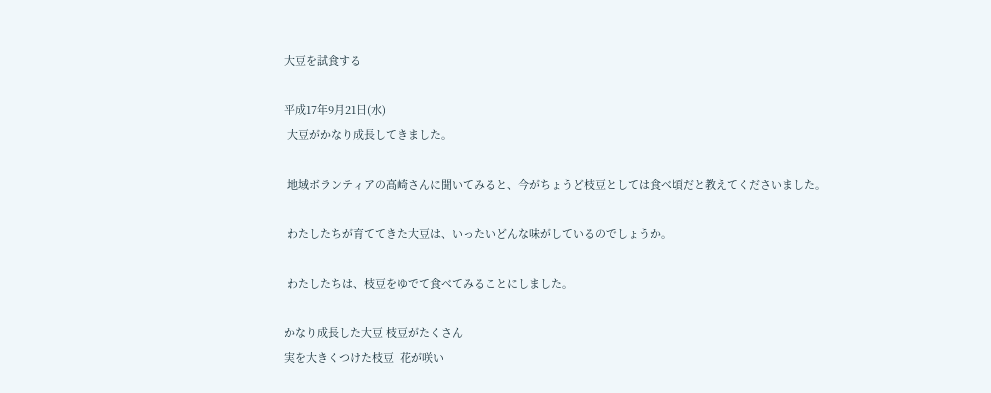大豆を試食する

平成17年9月21日(水)
 大豆がかなり成長してきました。

 地域ボランティアの高崎さんに聞いてみると、今がちょうど枝豆としては食べ頃だと教えてくださいました。

 わたしたちが育ててきた大豆は、いったいどんな味がしているのでしょうか。

 わたしたちは、枝豆をゆでて食べてみることにしました。

かなり成長した大豆 枝豆がたくさん
実を大きくつけた枝豆  花が咲い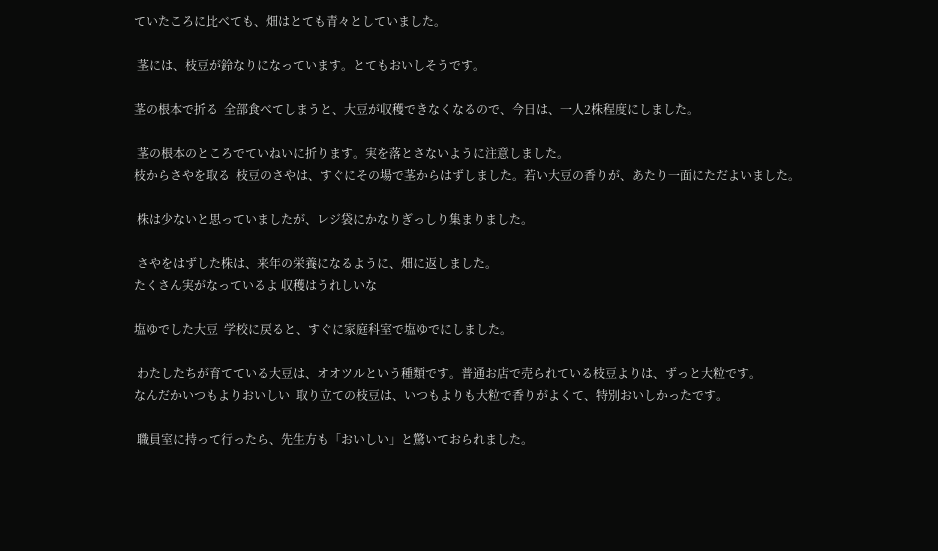ていたころに比べても、畑はとても青々としていました。

 茎には、枝豆が鈴なりになっています。とてもおいしそうです。

茎の根本で折る  全部食べてしまうと、大豆が収穫できなくなるので、今日は、一人2株程度にしました。

 茎の根本のところでていねいに折ります。実を落とさないように注意しました。
枝からさやを取る  枝豆のさやは、すぐにその場で茎からはずしました。若い大豆の香りが、あたり一面にただよいました。

 株は少ないと思っていましたが、レジ袋にかなりぎっしり集まりました。

 さやをはずした株は、来年の栄養になるように、畑に返しました。
たくさん実がなっているよ 収穫はうれしいな

塩ゆでした大豆  学校に戻ると、すぐに家庭科室で塩ゆでにしました。

 わたしたちが育てている大豆は、オオツルという種類です。普通お店で売られている枝豆よりは、ずっと大粒です。
なんだかいつもよりおいしい  取り立ての枝豆は、いつもよりも大粒で香りがよくて、特別おいしかったです。

 職員室に持って行ったら、先生方も「おいしい」と驚いておられました。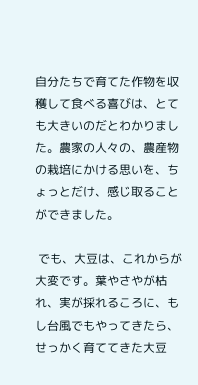自分たちで育てた作物を収穫して食べる喜びは、とても大きいのだとわかりました。農家の人々の、農産物の栽培にかける思いを、ちょっとだけ、感じ取ることができました。

 でも、大豆は、これからが大変です。葉やさやが枯れ、実が採れるころに、もし台風でもやってきたら、せっかく育ててきた大豆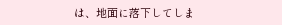は、地面に落下してしま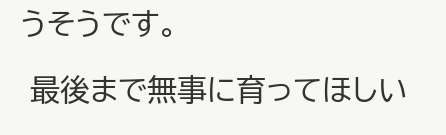うそうです。

 最後まで無事に育ってほしい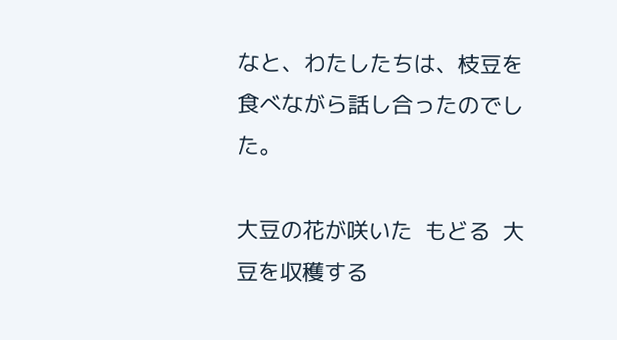なと、わたしたちは、枝豆を食べながら話し合ったのでした。

大豆の花が咲いた  もどる  大豆を収穫する